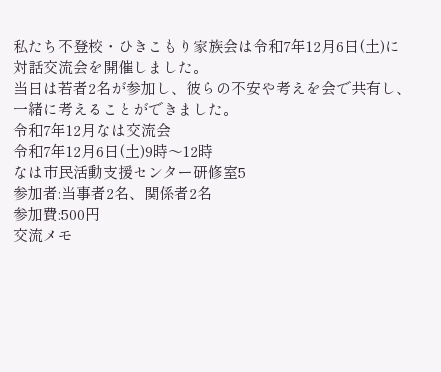私たち不登校・ひきこもり家族会は令和7年12月6日(土)に対話交流会を開催しました。
当日は若者2名が参加し、彼らの不安や考えを会で共有し、一緒に考えることができました。
令和7年12月なは交流会
令和7年12月6日(土)9時〜12時
なは市民活動支援センター研修室5
参加者:当事者2名、関係者2名
参加費:500円
交流メモ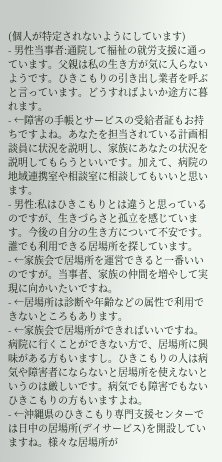(個人が特定されないようにしています)
- 男性当事者:通院して福祉の就労支援に通っています。父親は私の生き方が気に入らないようです。ひきこもりの引き出し業者を呼ぶと言っています。どうすればよいか途方に暮れます。
- ←障害の手帳とサービスの受給者証もお持ちですよね。あなたを担当されている計画相談員に状況を説明し、家族にあなたの状況を説明してもらうといいです。加えて、病院の地域連携室や相談室に相談してもいいと思います。
- 男性:私はひきこもりとは違うと思っているのですが、生きづらさと孤立を感じています。今後の自分の生き方について不安です。誰でも利用できる居場所を探しています。
- ←家族会で居場所を運営できると一番いいのですが。当事者、家族の仲間を増やして実現に向かいたいですね。
- ←居場所は診断や年齢などの属性で利用できないところもあります。
- ←家族会で居場所ができればいいですね。病院に行くことができない方で、居場所に興味がある方もいますし。ひきこもりの人は病気や障害者にならないと居場所を使えないというのは厳しいです。病気でも障害でもないひきこもりの方もいますよね。
- ←沖縄県のひきこもり専門支援センターでは日中の居場所(デイサービス)を開設していますね。様々な居場所が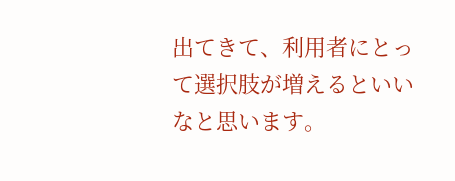出てきて、利用者にとって選択肢が増えるといいなと思います。